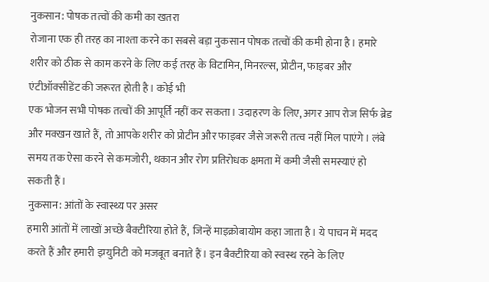नुकसान: पोषक तत्वों की कमी का खतरा
रोजाना एक ही तरह का नाश्ता करने का सबसे बड़ा नुकसान पोषक तत्वों की कमी होना है। हमारे शरीर को ठीक से काम करने के लिए कई तरह के विटामिन, मिनरल्स, प्रोटीन, फाइबर और एंटीऑक्सीडेंट की जरूरत होती है। कोई भी
एक भोजन सभी पोषक तत्वों की आपूर्ति नहीं कर सकता। उदाहरण के लिए, अगर आप रोज सिर्फ ब्रेड और मक्खन खाते हैं, तो आपके शरीर को प्रोटीन और फाइबर जैसे जरूरी तत्व नहीं मिल पाएंगे। लंबे समय तक ऐसा करने से कमजोरी, थकान और रोग प्रतिरोधक क्षमता में कमी जैसी समस्याएं हो सकती हैं।
नुकसान: आंतों के स्वास्थ्य पर असर
हमारी आंतों में लाखों अच्छे बैक्टीरिया होते हैं, जिन्हें माइक्रोबायोम कहा जाता है। ये पाचन में मदद करते हैं और हमारी इम्युनिटी को मजबूत बनाते हैं। इन बैक्टीरिया को स्वस्थ रहने के लिए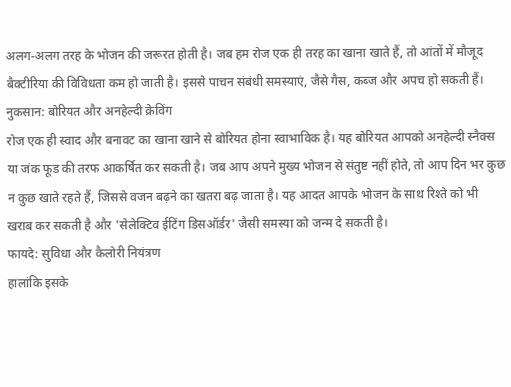अलग-अलग तरह के भोजन की जरूरत होती है। जब हम रोज एक ही तरह का खाना खाते हैं, तो आंतों में मौजूद बैक्टीरिया की विविधता कम हो जाती है। इससे पाचन संबंधी समस्याएं, जैसे गैस, कब्ज और अपच हो सकती हैं।
नुकसान: बोरियत और अनहेल्दी क्रेविंग
रोज एक ही स्वाद और बनावट का खाना खाने से बोरियत होना स्वाभाविक है। यह बोरियत आपको अनहेल्दी स्नैक्स या जंक फूड की तरफ आकर्षित कर सकती है। जब आप अपने मुख्य भोजन से संतुष्ट नहीं होते, तो आप दिन भर कुछ न कुछ खाते रहते हैं, जिससे वजन बढ़ने का खतरा बढ़ जाता है। यह आदत आपके भोजन के साथ रिश्ते को भी खराब कर सकती है और 'सेलेक्टिव ईटिंग डिसऑर्डर' जैसी समस्या को जन्म दे सकती है।
फायदे: सुविधा और कैलोरी नियंत्रण
हालांकि इसके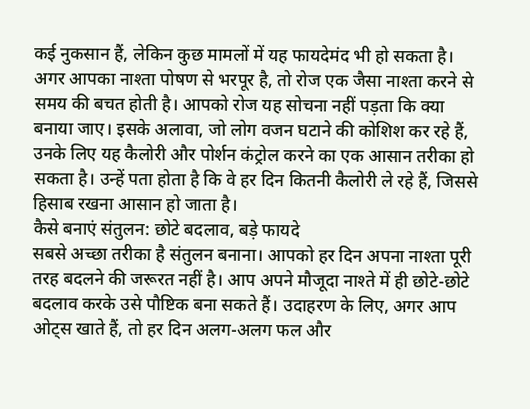कई नुकसान हैं, लेकिन कुछ मामलों में यह फायदेमंद भी हो सकता है। अगर आपका नाश्ता पोषण से भरपूर है, तो रोज एक जैसा नाश्ता करने से समय की बचत होती है। आपको रोज यह सोचना नहीं पड़ता कि क्या बनाया जाए। इसके अलावा, जो लोग वजन घटाने की कोशिश कर रहे हैं, उनके लिए यह कैलोरी और पोर्शन कंट्रोल करने का एक आसान तरीका हो सकता है। उन्हें पता होता है कि वे हर दिन कितनी कैलोरी ले रहे हैं, जिससे हिसाब रखना आसान हो जाता है।
कैसे बनाएं संतुलन: छोटे बदलाव, बड़े फायदे
सबसे अच्छा तरीका है संतुलन बनाना। आपको हर दिन अपना नाश्ता पूरी तरह बदलने की जरूरत नहीं है। आप अपने मौजूदा नाश्ते में ही छोटे-छोटे बदलाव करके उसे पौष्टिक बना सकते हैं। उदाहरण के लिए, अगर आप ओट्स खाते हैं, तो हर दिन अलग-अलग फल और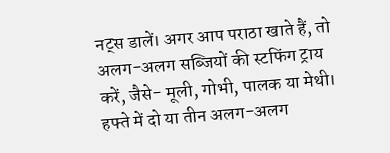नट्स डालें। अगर आप पराठा खाते हैं, तो अलग-अलग सब्जियों की स्टफिंग ट्राय करें, जैसे- मूली, गोभी, पालक या मेथी। हफ्ते में दो या तीन अलग-अलग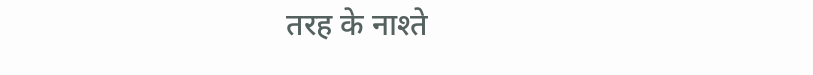तरह के नाश्ते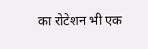का रोटेशन भी एक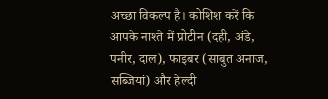अच्छा विकल्प है। कोशिश करें कि आपके नाश्ते में प्रोटीन (दही, अंडे, पनीर, दाल), फाइबर (साबुत अनाज, सब्जियां) और हेल्दी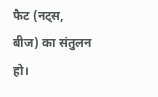फैट (नट्स, बीज) का संतुलन हो।